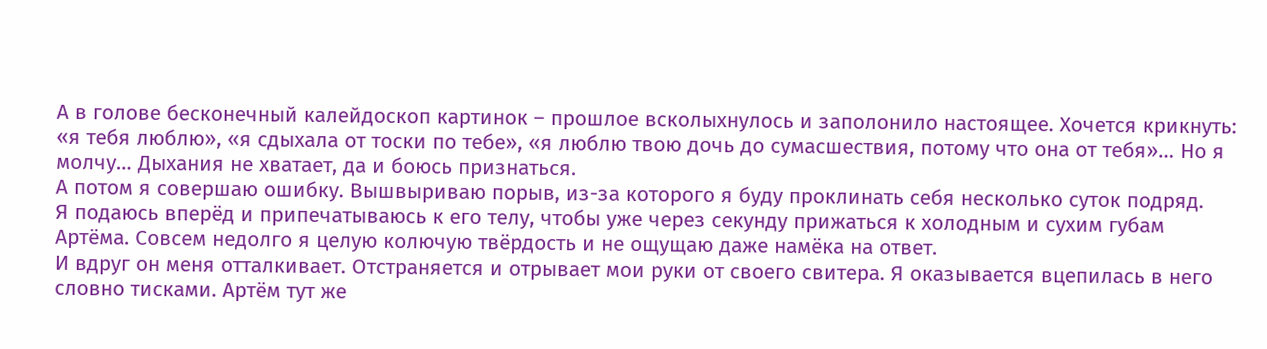А в голове бесконечный калейдоскоп картинок – прошлое всколыхнулось и заполонило настоящее. Хочется крикнуть: «я тебя люблю», «я сдыхала от тоски по тебе», «я люблю твою дочь до сумасшествия, потому что она от тебя»… Но я молчу… Дыхания не хватает, да и боюсь признаться.
А потом я совершаю ошибку. Вышвыриваю порыв, из-за которого я буду проклинать себя несколько суток подряд.
Я подаюсь вперёд и припечатываюсь к его телу, чтобы уже через секунду прижаться к холодным и сухим губам Артёма. Совсем недолго я целую колючую твёрдость и не ощущаю даже намёка на ответ.
И вдруг он меня отталкивает. Отстраняется и отрывает мои руки от своего свитера. Я оказывается вцепилась в него словно тисками. Артём тут же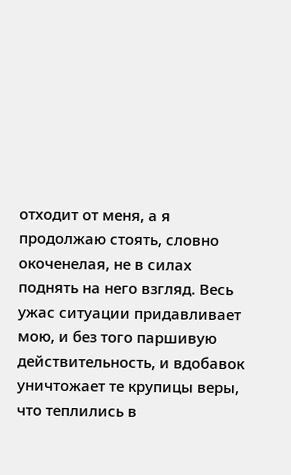отходит от меня, а я продолжаю стоять, словно окоченелая, не в силах поднять на него взгляд. Весь ужас ситуации придавливает мою, и без того паршивую действительность, и вдобавок уничтожает те крупицы веры, что теплились в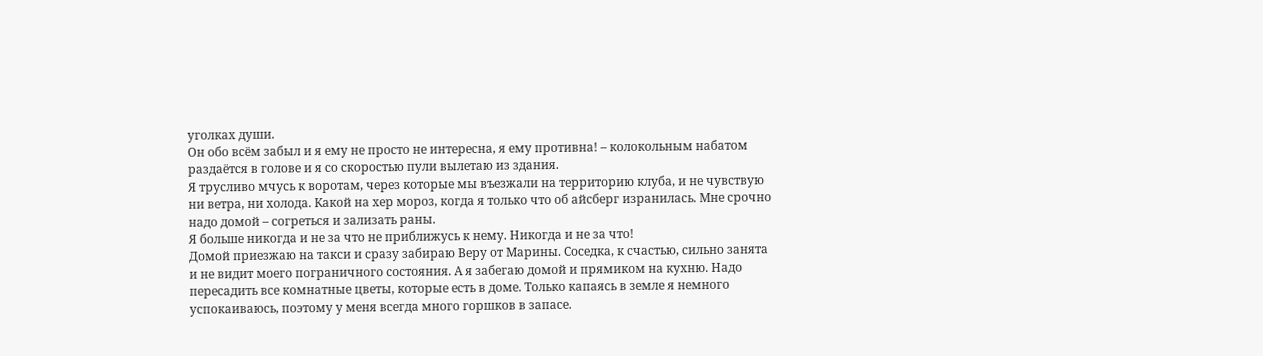уголках души.
Он обо всём забыл и я ему не просто не интересна, я ему противна! – колокольным набатом раздаётся в голове и я со скоростью пули вылетаю из здания.
Я трусливо мчусь к воротам, через которые мы въезжали на территорию клуба, и не чувствую ни ветра, ни холода. Какой на хер мороз, когда я только что об айсберг изранилась. Мне срочно надо домой – согреться и зализать раны.
Я больше никогда и не за что не приближусь к нему. Никогда и не за что!
Домой приезжаю на такси и сразу забираю Веру от Марины. Соседка, к счастью, сильно занята и не видит моего пограничного состояния. А я забегаю домой и прямиком на кухню. Надо пересадить все комнатные цветы, которые есть в доме. Только капаясь в земле я немного успокаиваюсь, поэтому у меня всегда много горшков в запасе.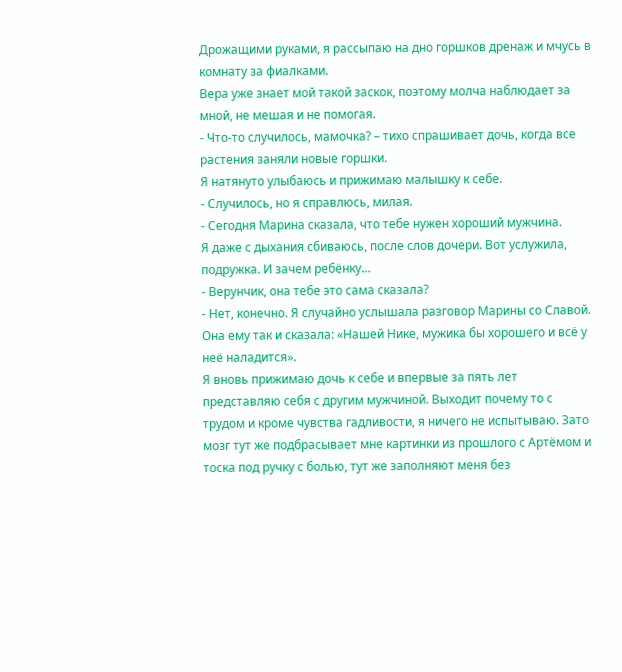Дрожащими руками, я рассыпаю на дно горшков дренаж и мчусь в комнату за фиалками.
Вера уже знает мой такой заскок, поэтому молча наблюдает за мной, не мешая и не помогая.
- Что-то случилось, мамочка? – тихо спрашивает дочь, когда все растения заняли новые горшки.
Я натянуто улыбаюсь и прижимаю малышку к себе.
- Случилось, но я справлюсь, милая.
- Сегодня Марина сказала, что тебе нужен хороший мужчина.
Я даже с дыхания сбиваюсь, после слов дочери. Вот услужила, подружка. И зачем ребёнку…
- Верунчик, она тебе это сама сказала?
- Нет, конечно. Я случайно услышала разговор Марины со Славой. Она ему так и сказала: «Нашей Нике, мужика бы хорошего и всё у неё наладится».
Я вновь прижимаю дочь к себе и впервые за пять лет представляю себя с другим мужчиной. Выходит почему то с трудом и кроме чувства гадливости, я ничего не испытываю. Зато мозг тут же подбрасывает мне картинки из прошлого с Артёмом и тоска под ручку с болью, тут же заполняют меня без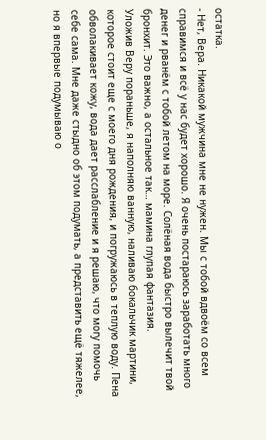остатка.
- Нет, Вера. Никакой мужчина мне не нужен. Мы с тобой вдвоём со всем справимся и всё у нас будет хорошо. Я очень постараюсь заработать много денег и рванём с тобой летом на море. Солёная вода быстро вылечит твой бронхит. Это важно, а остальное так… мамина глупая фантазия.
Уложив Веру пораньше, я наполняю ванную, наливаю бокальчик мартини, которое стоит еще с моего дня рождения, и погружаюсь в теплую воду. Пена обволакивает кожу, вода дает расслабление и я решаю, что могу помочь себе сама. Мне даже стыдно об этом подумать, а представить ещё тяжелее, но я впервые подумываю о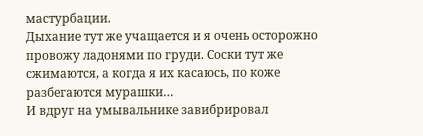мастурбации.
Дыхание тут же учащается и я очень осторожно провожу ладонями по груди. Соски тут же сжимаются, а когда я их касаюсь, по коже разбегаются мурашки…
И вдруг на умывальнике завибрировал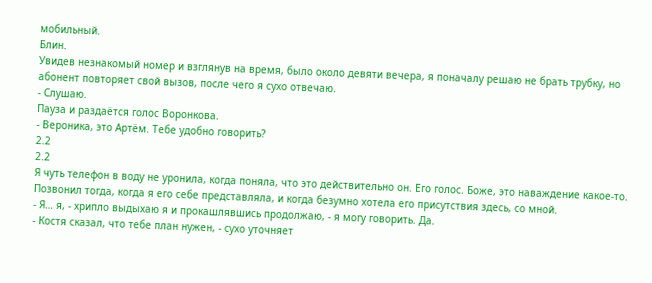мобильный.
Блин.
Увидев незнакомый номер и взглянув на время, было около девяти вечера, я поначалу решаю не брать трубку, но абонент повторяет свой вызов, после чего я сухо отвечаю.
- Слушаю.
Пауза и раздаётся голос Воронкова.
- Вероника, это Артём. Тебе удобно говорить?
2.2
2.2
Я чуть телефон в воду не уронила, когда поняла, что это действительно он. Его голос. Боже, это наваждение какое-то. Позвонил тогда, когда я его себе представляла, и когда безумно хотела его присутствия здесь, со мной.
- Я… я, - хрипло выдыхаю я и прокашлявшись продолжаю, - я могу говорить. Да.
- Костя сказал, что тебе план нужен, - сухо уточняет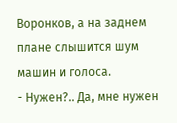Воронков, а на заднем плане слышится шум машин и голоса.
- Нужен?.. Да, мне нужен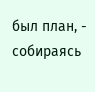был план, - собираясь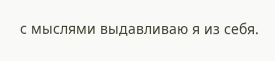с мыслями выдавливаю я из себя.